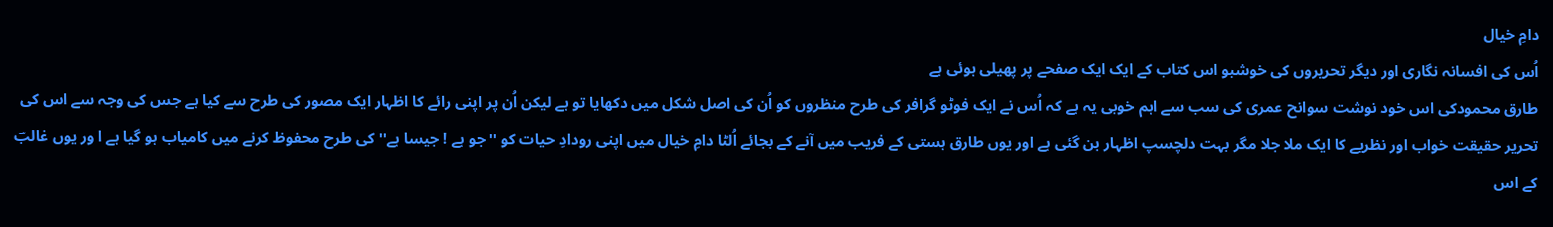دامِ خیال
اُس کی افسانہ نگاری اور دیگر تحریروں کی خوشبو اس کتاب کے ایک ایک صفحے پر پھیلی ہوئی ہے
طارق محمودکی اس خود نوشت سوانح عمری کی سب سے اہم خوبی یہ ہے کہ اُس نے ایک فوٹو گرافر کی طرح منظروں کو اُن کی اصل شکل میں دکھایا تو ہے لیکن اُن پر اپنی رائے کا اظہار ایک مصور کی طرح سے کیا ہے جس کی وجہ سے اس کی تحریر حقیقت خواب اور نظریے کا ایک ملا جلا مگر بہت دلچسپ اظہار بن گئی ہے اور یوں طارق ہستی کے فریب میں آنے کے بجائے اُلٹا دامِ خیال میں اپنی رودادِ حیات کو ''جو ہے ! جیسا ہے'' کی طرح محفوظ کرنے میں کامیاب ہو گیا ہے ا ور یوں غالبؔ کے اس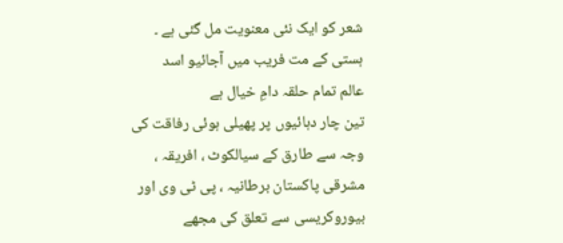شعر کو ایک نئی معنویت مل گئی ہے ۔
ہستی کے مت فریب میں آجائیو اسد
عالم تمام حلقہ دامِ خیال ہے
تین چار دہائیوں پر پھیلی ہوئی رفاقت کی وجہ سے طارق کے سیالکوٹ ، افریقہ ، مشرقی پاکستان برطانیہ ، پی ٹی وی اور بیوروکریسی سے تعلق کی مجھے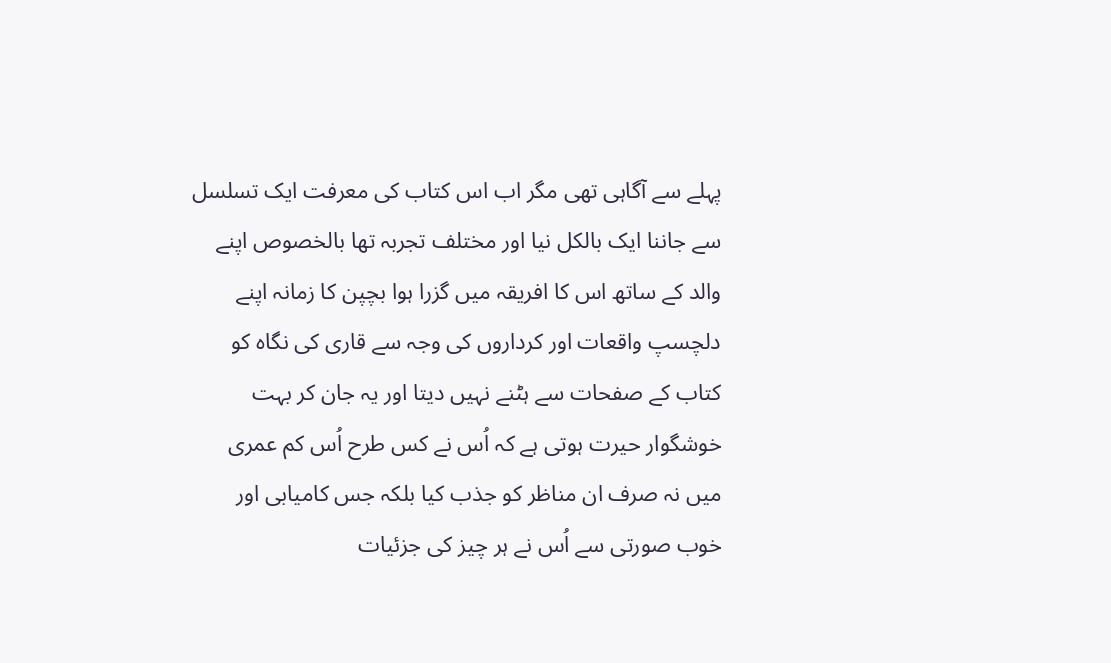پہلے سے آگاہی تھی مگر اب اس کتاب کی معرفت ایک تسلسل سے جاننا ایک بالکل نیا اور مختلف تجربہ تھا بالخصوص اپنے والد کے ساتھ اس کا افریقہ میں گزرا ہوا بچپن کا زمانہ اپنے دلچسپ واقعات اور کرداروں کی وجہ سے قاری کی نگاہ کو کتاب کے صفحات سے ہٹنے نہیں دیتا اور یہ جان کر بہت خوشگوار حیرت ہوتی ہے کہ اُس نے کس طرح اُس کم عمری میں نہ صرف ان مناظر کو جذب کیا بلکہ جس کامیابی اور خوب صورتی سے اُس نے ہر چیز کی جزئیات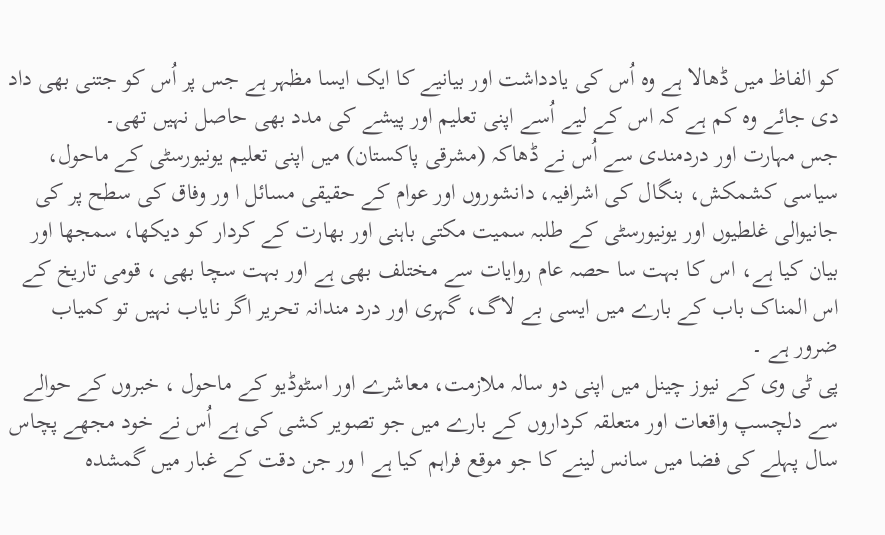کو الفاظ میں ڈھالا ہے وہ اُس کی یادداشت اور بیانیے کا ایک ایسا مظہر ہے جس پر اُس کو جتنی بھی داد دی جائے وہ کم ہے کہ اس کے لیے اُسے اپنی تعلیم اور پیشے کی مدد بھی حاصل نہیں تھی۔
جس مہارت اور دردمندی سے اُس نے ڈھاکہ (مشرقی پاکستان) میں اپنی تعلیم یونیورسٹی کے ماحول، سیاسی کشمکش، بنگال کی اشرافیہ، دانشوروں اور عوام کے حقیقی مسائل ا ور وفاق کی سطح پر کی جانیوالی غلطیوں اور یونیورسٹی کے طلبہ سمیت مکتی باہنی اور بھارت کے کردار کو دیکھا، سمجھا اور بیان کیا ہے، اس کا بہت سا حصہ عام روایات سے مختلف بھی ہے اور بہت سچا بھی ، قومی تاریخ کے اس المناک باب کے بارے میں ایسی بے لاگ، گہری اور درد مندانہ تحریر اگر نایاب نہیں تو کمیاب ضرور ہے ۔
پی ٹی وی کے نیوز چینل میں اپنی دو سالہ ملازمت، معاشرے اور اسٹوڈیو کے ماحول ، خبروں کے حوالے سے دلچسپ واقعات اور متعلقہ کرداروں کے بارے میں جو تصویر کشی کی ہے اُس نے خود مجھے پچاس سال پہلے کی فضا میں سانس لینے کا جو موقع فراہم کیا ہے ا ور جن دقت کے غبار میں گمشدہ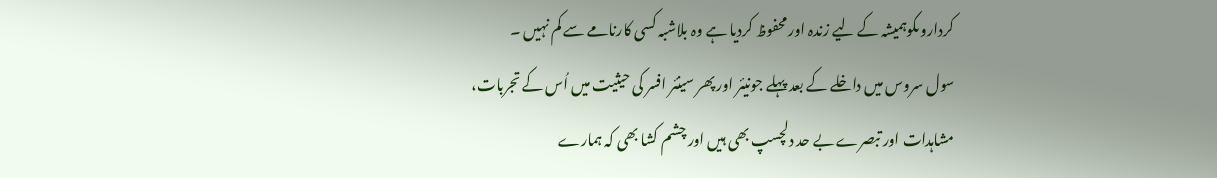کرداروںکوہمیشہ کے لیے زندہ اور محفوظ کردیا ہے وہ بلاشبہ کسی کارنامے سے کم نہیں ۔
سول سروس میں داخلے کے بعد پہلے جونیئر اور پھر سینئر افسر کی حیثیت میں اُس کے تجربات، مشاہدات اور تبصرے بے حد دلچسپ بھی ہیں اور چشم کشا بھی کہ ہمارے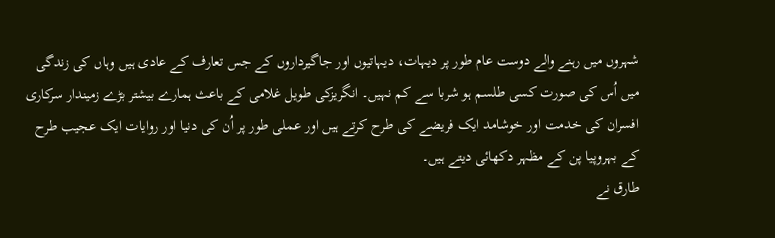شہروں میں رہنے والے دوست عام طور پر دیہات، دیہاتیوں اور جاگیرداروں کے جس تعارف کے عادی ہیں وہاں کی زندگی میں اُس کی صورت کسی طلسم ہو شربا سے کم نہیں۔ انگریزکی طویل غلامی کے باعث ہمارے بیشتر بڑے زمیندار سرکاری افسران کی خدمت اور خوشامد ایک فریضے کی طرح کرتے ہیں اور عملی طور پر اُن کی دنیا اور روایات ایک عجیب طرح کے بہروپیا پن کے مظہر دکھائی دیتے ہیں۔
طارق نے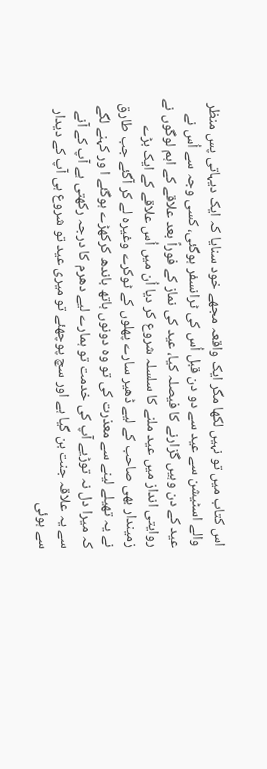اس کتاب میں تو نہیں لکھا مگر ایک واقعہ مجھے خود سنایا کہ ایک دیہاتی پس منظر والے اسٹیشن سے عید سے دو دن قبل اُس کی ٹرانسفر ہوگئی، کسی وجہ سے اُس نے عید کے دن وہیں گزارنے کا فیصلہ کیا، عید کی نماز کے فوراً بعد علاقے کے اہم لوگوں نے روایتی انداز میں عید ملنے کا سلسلہ شروع کر دیا اُن میں اُس علاقے کے ایک بڑے زمیندار بھی صاحب کے لیے ڈھیر سارے پھلوں کے ٹوکرے وغیرہ لے کر آگئے جب طارق نے یہ تھیلے لینے سے معذرت کی تو وہ دونوں ہاتھ باندھ کرکھڑے ہوگئے ا ور کہنے لگے کہ میرا دل نہ توڑیے آپ کی خدمت تو ہمارے لیے دھرم کا درجہ رکھتی ہے آپ کے آنے سے یہ علاقہ جنت بن گیا ہے اور سچ پوچھئے تو میری عید تو شروع ہی آپ کے دیدار سے ہوئی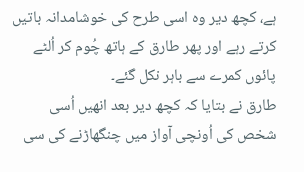ہے، کچھ دیر وہ اسی طرح کی خوشامدانہ باتیں کرتے رہے اور پھر طارق کے ہاتھ چُوم کر اُلٹے پائوں کمرے سے باہر نکل گئے۔
طارق نے بتایا کہ کچھ دیر بعد انھیں اُسی شخص کی اُونچی آواز میں چنگھاڑنے کی سی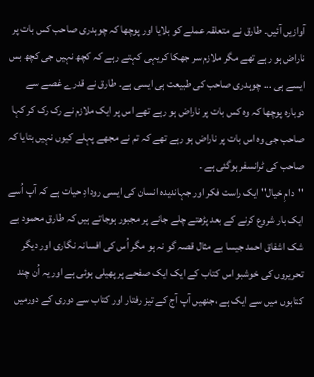آوازیں آئیں۔ طارق نے متعلقہ عملے کو بلایا اور پوچھا کہ چوہدری صاحب کس بات پر ناراض ہو رہے تھے مگر ملازم سر جھکا کریہی کہتے رہے کہ کچھ نہیں جی کچھ بس ایسے ہی ... چوہدری صاحب کی طبیعت ہی ایسی ہے۔ طارق نے قدرے غصے سے دوبارہ پوچھا کہ وہ کس بات پر ناراض ہو رہے تھے اس پر ایک ملازم نے رک رک کر کہا صاحب جی وہ اس بات پر ناراض ہو رہے تھے کہ تم نے مجھے پہلے کیوں نہیں بتایا کہ صاحب کی ٹرانسفر ہوگئی ہے ۔
''دامِ خیال'' ایک راست فکر اور جہاندیدہ انسان کی ایسی رودادِ حیات ہے کہ آپ اُسے ایک بار شروع کرنے کے بعد پڑھتے چلے جانے پر مجبور ہوجاتے ہیں کہ طارق محمود بے شک اشفاق احمد جیسا بے مثال قصہ گو نہ ہو مگر اُس کی افسانہ نگاری اور دیگر تحریروں کی خوشبو اس کتاب کے ایک ایک صفحے پر پھیلی ہوئی ہے اور یہ اُن چند کتابوں میں سے ایک ہے ،جنھیں آپ آج کے تیز رفتار اور کتاب سے دوری کے دورمیں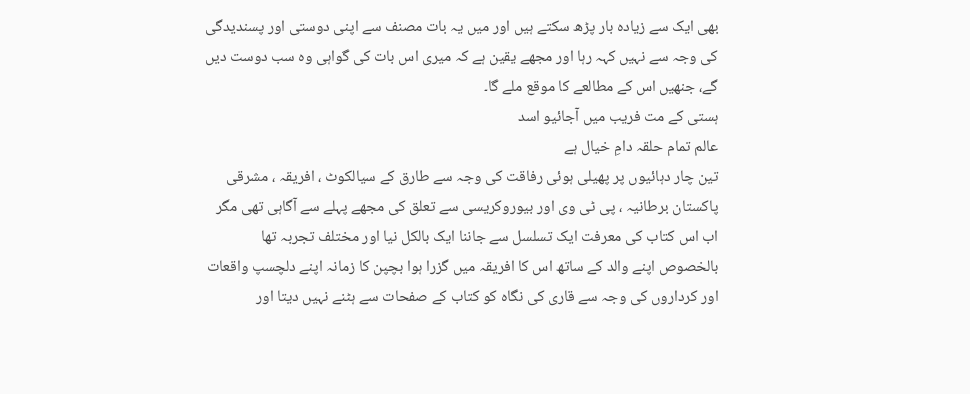بھی ایک سے زیادہ بار پڑھ سکتے ہیں اور میں یہ بات مصنف سے اپنی دوستی اور پسندیدگی کی وجہ سے نہیں کہہ رہا اور مجھے یقین ہے کہ میری اس بات کی گواہی وہ سب دوست دیں گے، جنھیں اس کے مطالعے کا موقع ملے گا۔
ہستی کے مت فریب میں آجائیو اسد
عالم تمام حلقہ دامِ خیال ہے
تین چار دہائیوں پر پھیلی ہوئی رفاقت کی وجہ سے طارق کے سیالکوٹ ، افریقہ ، مشرقی پاکستان برطانیہ ، پی ٹی وی اور بیوروکریسی سے تعلق کی مجھے پہلے سے آگاہی تھی مگر اب اس کتاب کی معرفت ایک تسلسل سے جاننا ایک بالکل نیا اور مختلف تجربہ تھا بالخصوص اپنے والد کے ساتھ اس کا افریقہ میں گزرا ہوا بچپن کا زمانہ اپنے دلچسپ واقعات اور کرداروں کی وجہ سے قاری کی نگاہ کو کتاب کے صفحات سے ہٹنے نہیں دیتا اور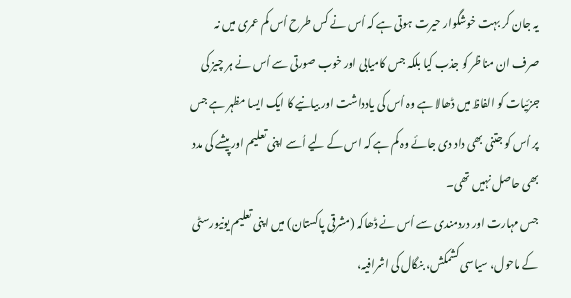یہ جان کر بہت خوشگوار حیرت ہوتی ہے کہ اُس نے کس طرح اُس کم عمری میں نہ صرف ان مناظر کو جذب کیا بلکہ جس کامیابی اور خوب صورتی سے اُس نے ہر چیز کی جزئیات کو الفاظ میں ڈھالا ہے وہ اُس کی یادداشت اور بیانیے کا ایک ایسا مظہر ہے جس پر اُس کو جتنی بھی داد دی جائے وہ کم ہے کہ اس کے لیے اُسے اپنی تعلیم اور پیشے کی مدد بھی حاصل نہیں تھی۔
جس مہارت اور دردمندی سے اُس نے ڈھاکہ (مشرقی پاکستان) میں اپنی تعلیم یونیورسٹی کے ماحول، سیاسی کشمکش، بنگال کی اشرافیہ،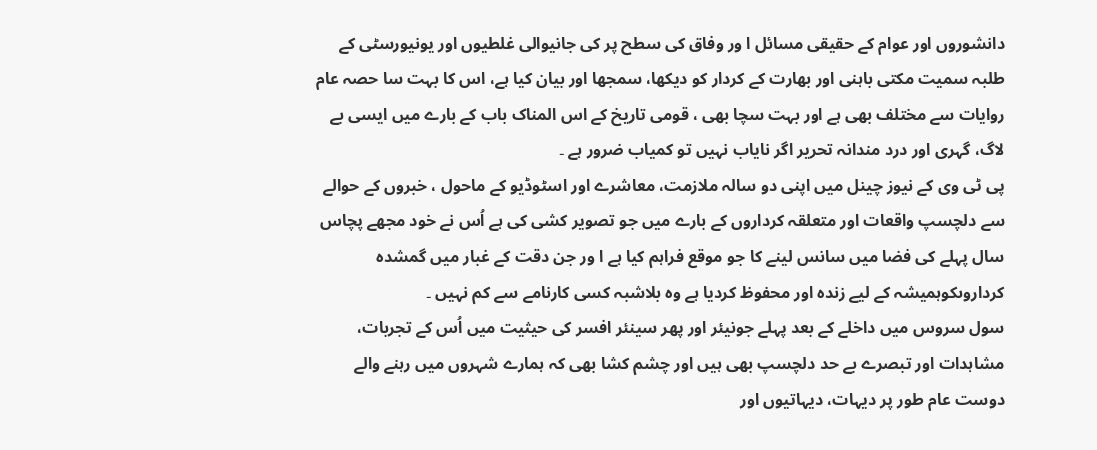دانشوروں اور عوام کے حقیقی مسائل ا ور وفاق کی سطح پر کی جانیوالی غلطیوں اور یونیورسٹی کے طلبہ سمیت مکتی باہنی اور بھارت کے کردار کو دیکھا، سمجھا اور بیان کیا ہے، اس کا بہت سا حصہ عام روایات سے مختلف بھی ہے اور بہت سچا بھی ، قومی تاریخ کے اس المناک باب کے بارے میں ایسی بے لاگ، گہری اور درد مندانہ تحریر اگر نایاب نہیں تو کمیاب ضرور ہے ۔
پی ٹی وی کے نیوز چینل میں اپنی دو سالہ ملازمت، معاشرے اور اسٹوڈیو کے ماحول ، خبروں کے حوالے سے دلچسپ واقعات اور متعلقہ کرداروں کے بارے میں جو تصویر کشی کی ہے اُس نے خود مجھے پچاس سال پہلے کی فضا میں سانس لینے کا جو موقع فراہم کیا ہے ا ور جن دقت کے غبار میں گمشدہ کرداروںکوہمیشہ کے لیے زندہ اور محفوظ کردیا ہے وہ بلاشبہ کسی کارنامے سے کم نہیں ۔
سول سروس میں داخلے کے بعد پہلے جونیئر اور پھر سینئر افسر کی حیثیت میں اُس کے تجربات، مشاہدات اور تبصرے بے حد دلچسپ بھی ہیں اور چشم کشا بھی کہ ہمارے شہروں میں رہنے والے دوست عام طور پر دیہات، دیہاتیوں اور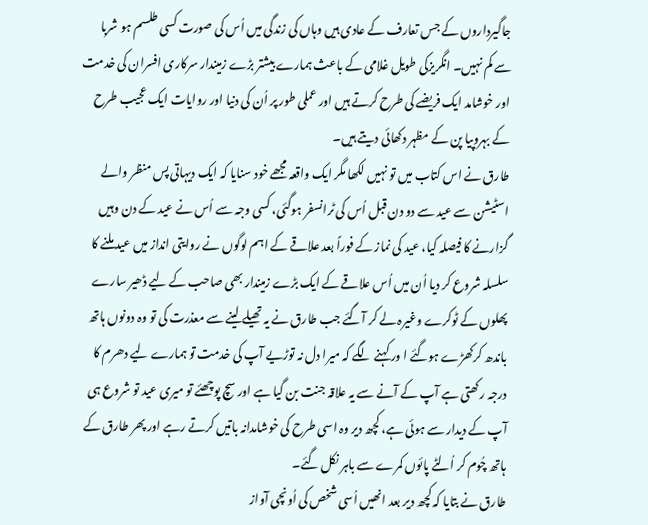جاگیرداروں کے جس تعارف کے عادی ہیں وہاں کی زندگی میں اُس کی صورت کسی طلسم ہو شربا سے کم نہیں۔ انگریزکی طویل غلامی کے باعث ہمارے بیشتر بڑے زمیندار سرکاری افسران کی خدمت اور خوشامد ایک فریضے کی طرح کرتے ہیں اور عملی طور پر اُن کی دنیا اور روایات ایک عجیب طرح کے بہروپیا پن کے مظہر دکھائی دیتے ہیں۔
طارق نے اس کتاب میں تو نہیں لکھا مگر ایک واقعہ مجھے خود سنایا کہ ایک دیہاتی پس منظر والے اسٹیشن سے عید سے دو دن قبل اُس کی ٹرانسفر ہوگئی، کسی وجہ سے اُس نے عید کے دن وہیں گزارنے کا فیصلہ کیا، عید کی نماز کے فوراً بعد علاقے کے اہم لوگوں نے روایتی انداز میں عید ملنے کا سلسلہ شروع کر دیا اُن میں اُس علاقے کے ایک بڑے زمیندار بھی صاحب کے لیے ڈھیر سارے پھلوں کے ٹوکرے وغیرہ لے کر آگئے جب طارق نے یہ تھیلے لینے سے معذرت کی تو وہ دونوں ہاتھ باندھ کرکھڑے ہوگئے ا ور کہنے لگے کہ میرا دل نہ توڑیے آپ کی خدمت تو ہمارے لیے دھرم کا درجہ رکھتی ہے آپ کے آنے سے یہ علاقہ جنت بن گیا ہے اور سچ پوچھئے تو میری عید تو شروع ہی آپ کے دیدار سے ہوئی ہے، کچھ دیر وہ اسی طرح کی خوشامدانہ باتیں کرتے رہے اور پھر طارق کے ہاتھ چُوم کر اُلٹے پائوں کمرے سے باہر نکل گئے۔
طارق نے بتایا کہ کچھ دیر بعد انھیں اُسی شخص کی اُونچی آواز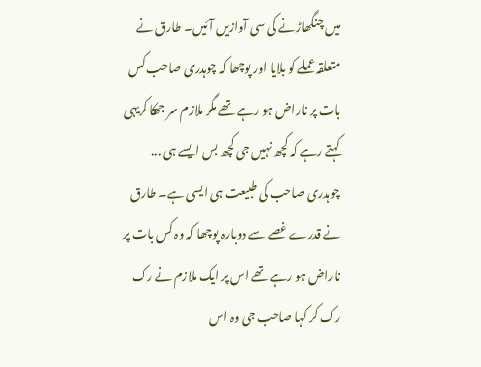میں چنگھاڑنے کی سی آوازیں آئیں۔ طارق نے متعلقہ عملے کو بلایا اور پوچھا کہ چوہدری صاحب کس بات پر ناراض ہو رہے تھے مگر ملازم سر جھکا کریہی کہتے رہے کہ کچھ نہیں جی کچھ بس ایسے ہی ... چوہدری صاحب کی طبیعت ہی ایسی ہے۔ طارق نے قدرے غصے سے دوبارہ پوچھا کہ وہ کس بات پر ناراض ہو رہے تھے اس پر ایک ملازم نے رک رک کر کہا صاحب جی وہ اس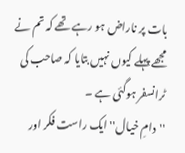بات پر ناراض ہو رہے تھے کہ تم نے مجھے پہلے کیوں نہیں بتایا کہ صاحب کی ٹرانسفر ہوگئی ہے ۔
''دامِ خیال'' ایک راست فکر اور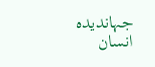جہاندیدہ انسان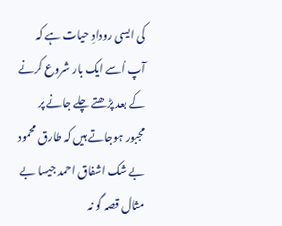کی ایسی رودادِ حیات ہے کہ آپ اُسے ایک بار شروع کرنے کے بعد پڑھتے چلے جانے پر مجبور ہوجاتے ہیں کہ طارق محمود بے شک اشفاق احمد جیسا بے مثال قصہ گو نہ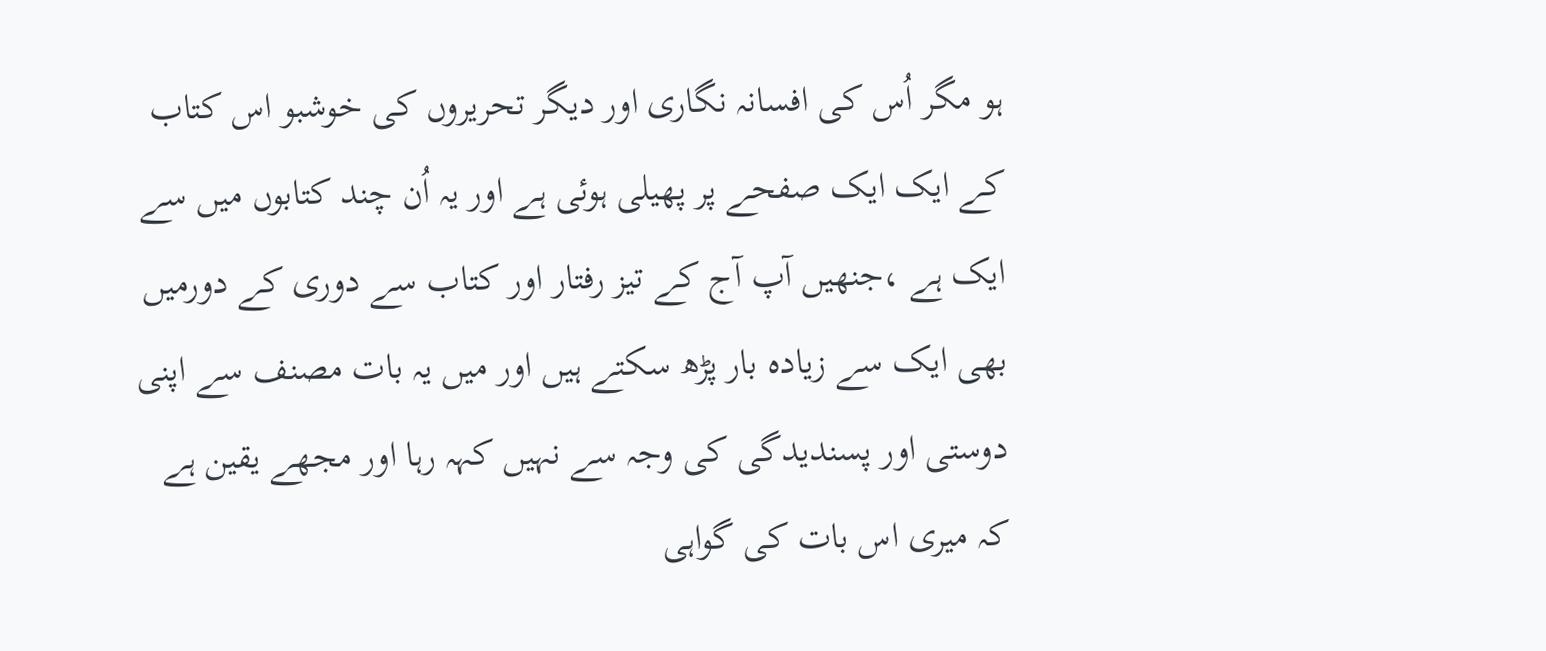ہو مگر اُس کی افسانہ نگاری اور دیگر تحریروں کی خوشبو اس کتاب کے ایک ایک صفحے پر پھیلی ہوئی ہے اور یہ اُن چند کتابوں میں سے ایک ہے ،جنھیں آپ آج کے تیز رفتار اور کتاب سے دوری کے دورمیں بھی ایک سے زیادہ بار پڑھ سکتے ہیں اور میں یہ بات مصنف سے اپنی دوستی اور پسندیدگی کی وجہ سے نہیں کہہ رہا اور مجھے یقین ہے کہ میری اس بات کی گواہی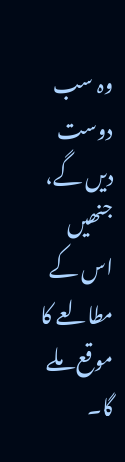وہ سب دوست دیں گے، جنھیں اس کے مطالعے کا موقع ملے گا۔